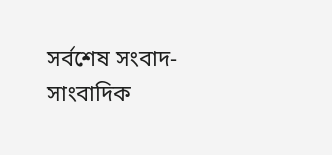সর্বশেষ সংবাদ-
সাংবাদিক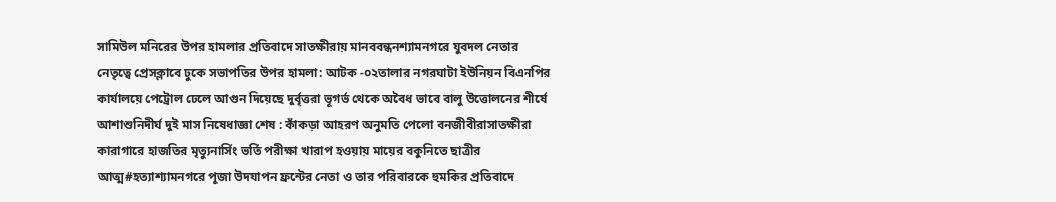সামিউল মনিরের উপর হামলার প্রতিবাদে সাতক্ষীরায় মানববন্ধনশ্যামনগরে যুবদল নেতার নেতৃত্বে প্রেসক্লাবে ঢুকে সভাপতির উপর হামলা: আটক -০২তালার নগরঘাটা ইউনিয়ন বিএনপির কার্যালয়ে পেট্রোল ঢেলে আগুন দিয়েছে দুর্বৃত্তরা ভূগর্ভ থেকে অবৈধ ভাবে বালু উত্তোলনের শীর্ষে আশাশুনিদীর্ঘ দুই মাস নিষেধাজ্ঞা শেষ : কাঁকড়া আহরণ অনুমতি পেলো বনজীবীরাসাতক্ষীরা কারাগারে হাজতির মৃত্যুনার্সিং ভর্তি পরীক্ষা খারাপ হওয়ায় মায়ের বকুনিতে ছাত্রীর আত্ম#হত্যাশ্যামনগরে পূজা উদযাপন ফ্রন্টের নেতা ও তার পরিবারকে হুমকির প্রতিবাদে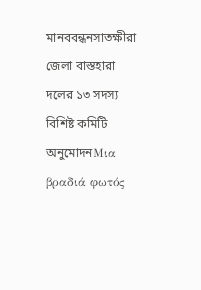মানববন্ধনসাতক্ষীরা জেলা বাস্তহারা দলের ১৩ সদস্য বিশিষ্ট কমিটি অনুমোদনΜια βραδιά φωτός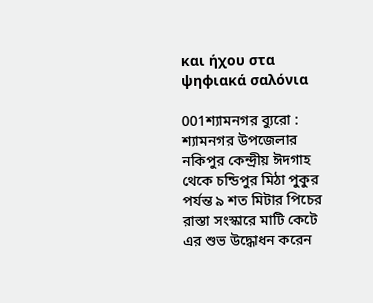και ήχου στα ψηφιακά σαλόνια

001শ্যামনগর ব্যুরো : শ্যামনগর উপজেলার নকিপুর কেন্দ্রীয় ঈদগাহ থেকে চন্ডিপুর মিঠা পুকুর পর্যন্ত ৯ শত মিটার পিচের রাস্তা সংস্কারে মাটি কেটে এর শুভ উদ্ধোধন করেন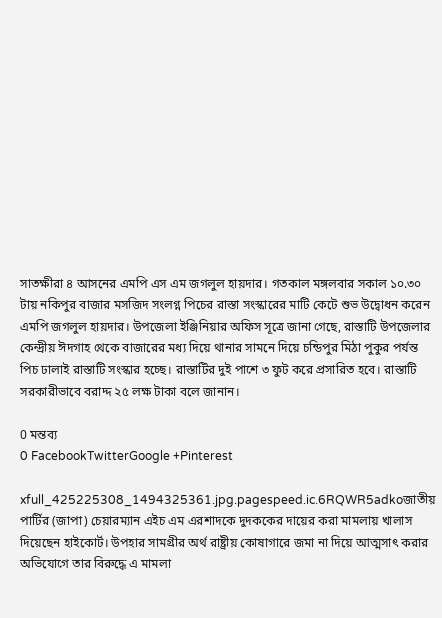সাতক্ষীরা ৪ আসনের এমপি এস এম জগলুল হায়দার। গতকাল মঙ্গলবার সকাল ১০.৩০ টায় নকিপুর বাজার মসজিদ সংলগ্ন পিচের রাস্তা সংস্কারের মাটি কেটে শুভ উদ্বোধন করেন এমপি জগলুল হায়দার। উপজেলা ইঞ্জিনিয়ার অফিস সূত্রে জানা গেছে, রাস্তাটি উপজেলার কেন্দ্রীয় ঈদগাহ থেকে বাজারের মধ্য দিয়ে থানার সামনে দিয়ে চন্ডিপুর মিঠা পুকুর পর্যন্ত পিচ ঢালাই রাস্তাটি সংস্কার হচ্ছে। রাস্তাটির দুই পাশে ৩ ফুট করে প্রসারিত হবে। রাস্তাটি সরকারীভাবে বরাদ্দ ২৫ লক্ষ টাকা বলে জানান।

0 মন্তব্য
0 FacebookTwitterGoogle +Pinterest

xfull_425225308_1494325361.jpg.pagespeed.ic.6RQWR5adkoজাতীয় পার্টির (জাপা) চেয়ারম্যান এইচ এম এরশাদকে দুদককের দায়ের করা মামলায় খালাস দিয়েছেন হাইকোর্ট। উপহার সামগ্রীর অর্থ রাষ্ট্রীয় কোষাগারে জমা না দিয়ে আত্মসাৎ করার অভিযোগে তার বিরুদ্ধে এ মামলা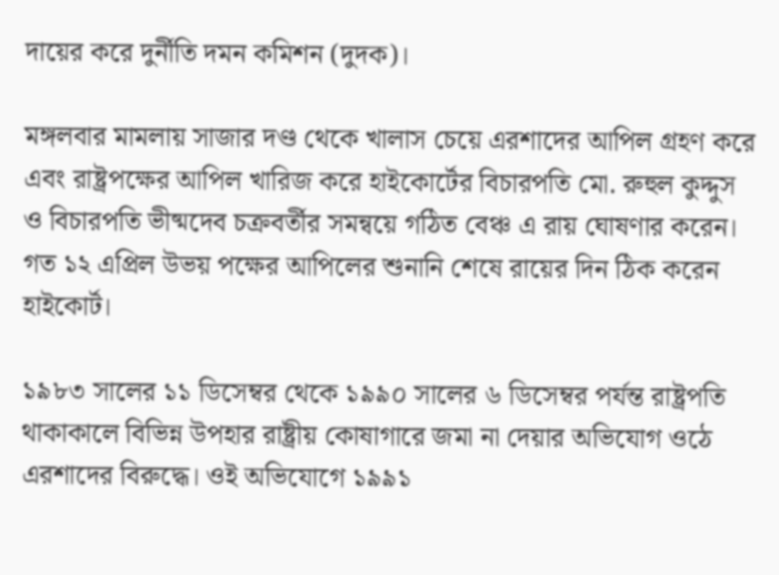দায়ের করে দুর্নীতি দমন কমিশন (দুদক)।

মঙ্গলবার মামলায় সাজার দণ্ড থেকে খালাস চেয়ে এরশাদের আপিল গ্রহণ করে এবং রাষ্ট্রপক্ষের আপিল খারিজ করে হাইকোর্টের বিচারপতি মো. রুহুল কুদ্দুস ও বিচারপতি ভীষ্মদেব চক্রবর্তীর সমন্বয়ে গঠিত বেঞ্চ এ রায় ঘোষণার করেন। গত ১২ এপ্রিল উভয় পক্ষের আপিলের শুনানি শেষে রায়ের দিন ঠিক করেন হাইকোর্ট।

১৯৮৩ সালের ১১ ডিসেম্বর থেকে ১৯৯০ সালের ৬ ডিসেম্বর পর্যন্ত রাষ্ট্রপতি থাকাকালে বিভিন্ন উপহার রাষ্ট্রীয় কোষাগারে জমা না দেয়ার অভিযোগ ওঠে এরশাদের বিরুদ্ধে। ওই অভিযোগে ১৯৯১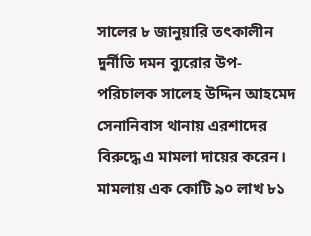সালের ৮ জানুয়ারি তৎকালীন দুর্নীতি দমন ব্যুরোর উপ-পরিচালক সালেহ উদ্দিন আহমেদ সেনানিবাস থানায় এরশাদের বিরুদ্ধে এ মামলা দায়ের করেন। মামলায় এক কোটি ৯০ লাখ ৮১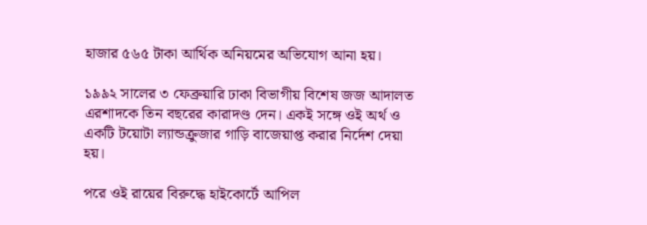হাজার ৫৬৫ টাকা আর্থিক অনিয়মের অভিযোগ আনা হয়।

১৯৯২ সালের ৩ ফেব্রুয়ারি ঢাকা বিভাগীয় বিশেষ জজ আদালত এরশাদকে তিন বছরের কারাদণ্ড দেন। একই সঙ্গে ওই অর্থ ও একটি টয়োটা ল্যান্ডক্রুজার গাড়ি বাজেয়াপ্ত করার নির্দেশ দেয়া হয়।

পরে ওই রায়ের বিরুদ্ধে হাইকোর্টে আপিল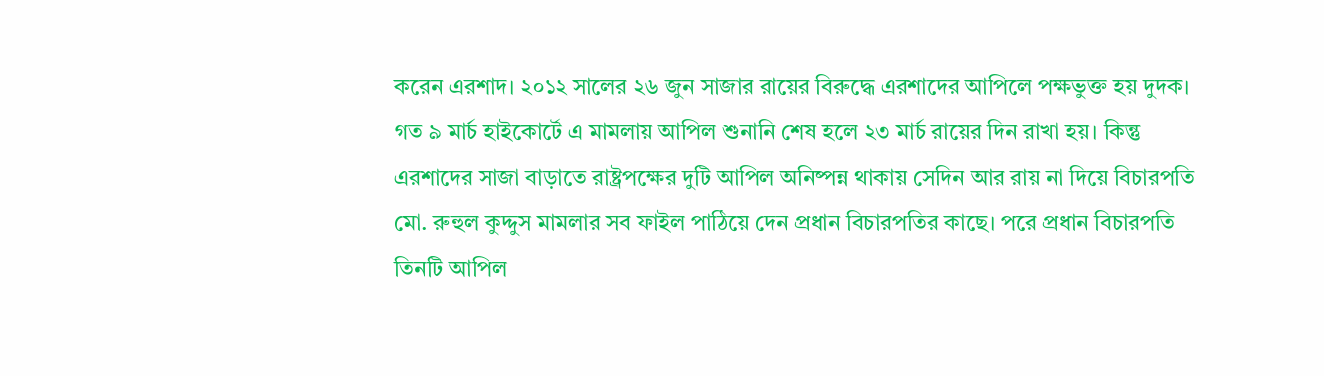করেন এরশাদ। ২০১২ সালের ২৬ জুন সাজার রায়ের বিরুদ্ধে এরশাদের আপিলে পক্ষভুক্ত হয় দুদক। গত ৯ মার্চ হাইকোর্টে এ মামলায় আপিল শুনানি শেষ হলে ২৩ মার্চ রায়ের দিন রাখা হয়। কিন্তু এরশাদের সাজা বাড়াতে রাষ্ট্রপক্ষের দুটি আপিল অনিষ্পন্ন থাকায় সেদিন আর রায় না দিয়ে বিচারপতি মো. রুহুল কুদ্দুস মামলার সব ফাইল পাঠিয়ে দেন প্রধান বিচারপতির কাছে। পরে প্রধান বিচারপতি তিনটি আপিল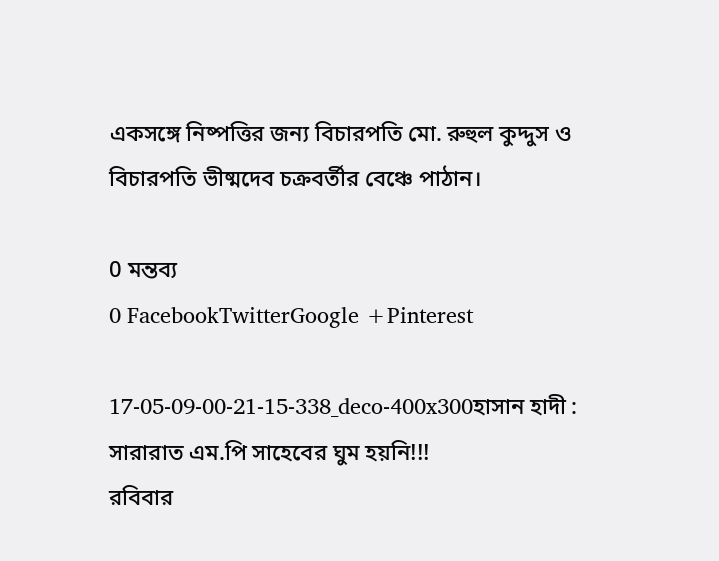একসঙ্গে নিষ্পত্তির জন্য বিচারপতি মো. রুহুল কুদ্দুস ও বিচারপতি ভীষ্মদেব চক্রবর্তীর বেঞ্চে পাঠান।

0 মন্তব্য
0 FacebookTwitterGoogle +Pinterest

17-05-09-00-21-15-338_deco-400x300হাসান হাদী : সারারাত এম.পি সাহেবের ঘুম হয়নি!!!
রবিবার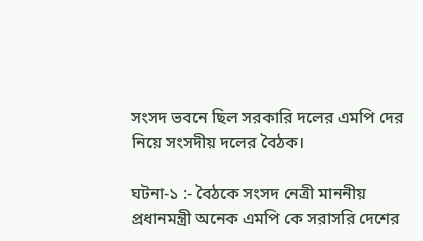সংসদ ভবনে ছিল সরকারি দলের এমপি দের নিয়ে সংসদীয় দলের বৈঠক।

ঘটনা-১ :- বৈঠকে সংসদ নেত্রী মাননীয় প্রধানমন্ত্রী অনেক এমপি কে সরাসরি দেশের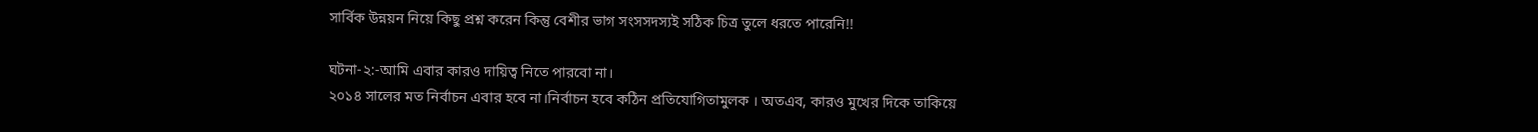সার্বিক উন্নয়ন নিয়ে কিছু প্রশ্ন করেন কিন্তু বেশীর ভাগ সংসসদস্যই সঠিক চিত্র তুলে ধরতে পারেনি!!

ঘটনা-২:-আমি এবার কারও দায়িত্ব নিতে পারবো না।
২০১৪ সালের মত নির্বাচন এবার হবে না।নির্বাচন হবে কঠিন প্রতিযোগিতামুলক । অতএব, কারও মুখের দিকে তাকিয়ে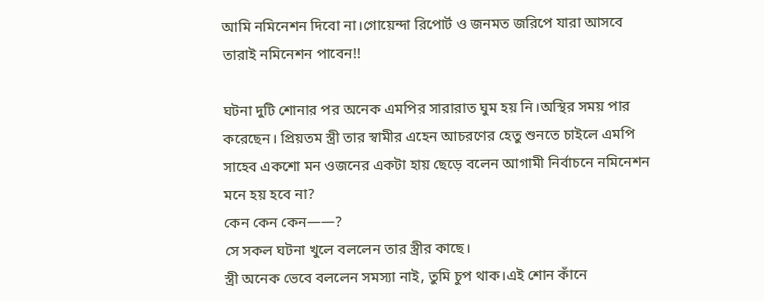আমি নমিনেশন দিবো না।গোয়েন্দা রিপোর্ট ও জনমত জরিপে যারা আসবে তারাই নমিনেশন পাবেন!!

ঘটনা দুটি শোনার পর অনেক এমপির সারারাত ঘুম হয় নি।অস্থির সময় পার করেছেন। প্রিয়তম স্ত্রী তার স্বামীর এহেন আচরণের হেতু শুনতে চাইলে এমপি সাহেব একশো মন ওজনের একটা হায় ছেড়ে বলেন আগামী নির্বাচনে নমিনেশন মনে হয় হবে না?
কেন কেন কেন——?
সে সকল ঘটনা খুলে বললেন তার স্ত্রীর কাছে।
স্ত্রী অনেক ভেবে বললেন সমস্যা নাই, তুমি চুপ থাক।এই শোন কাঁনে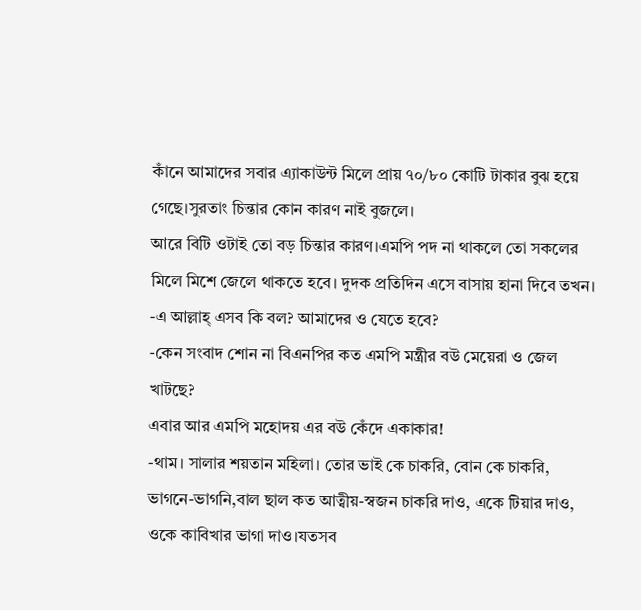কাঁনে আমাদের সবার এ্যাকাউন্ট মিলে প্রায় ৭০/৮০ কোটি টাকার বুঝ হয়ে গেছে।সুরতাং চিন্তার কোন কারণ নাই বুজলে।
আরে বিটি ওটাই তো বড় চিন্তার কারণ।এমপি পদ না থাকলে তো সকলের মিলে মিশে জেলে থাকতে হবে। দুদক প্রতিদিন এসে বাসায় হানা দিবে তখন।
-এ আল্লাহ্‌ এসব কি বল? আমাদের ও যেতে হবে?
-কেন সংবাদ শোন না বিএনপির কত এমপি মন্ত্রীর বউ মেয়েরা ও জেল খাটছে?
এবার আর এমপি মহোদয় এর বউ কেঁদে একাকার!
-থাম। সালার শয়তান মহিলা। তোর ভাই কে চাকরি, বোন কে চাকরি, ভাগনে-ভাগনি,বাল ছাল কত আত্বীয়-স্বজন চাকরি দাও, একে টিয়ার দাও, ওকে কাবিখার ভাগা দাও।যতসব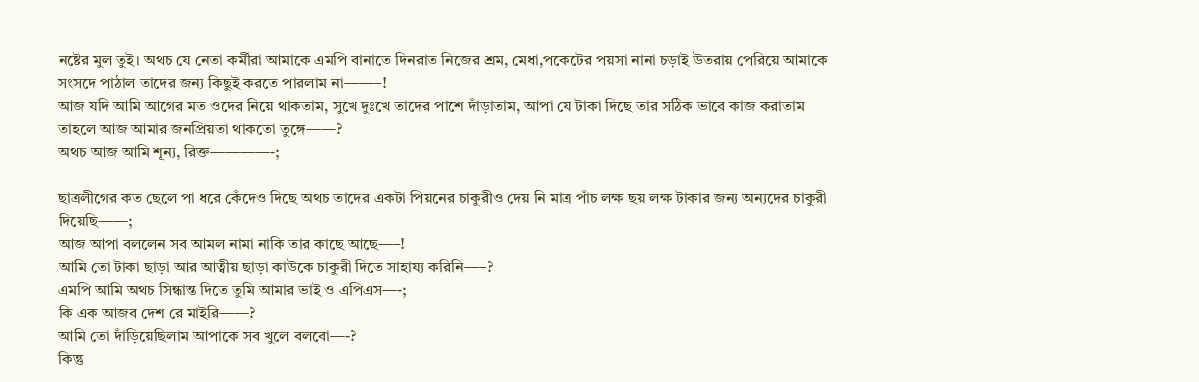নষ্টের মুল তুই। অথচ যে নেতা কর্মীরা আমাকে এমপি বানাতে দিনরাত নিজের শ্রম, মেধা,পকেটের পয়সা নানা চড়াই উতরায় পেরিয়ে আমাকে সংসদে পাঠাল তাদের জন্য কিছুই করতে পারলাম না——–!
আজ যদি আমি আগের মত ওদের নিয়ে থাকতাম, সুখে দুঃখে তাদের পাশে দাঁড়াতাম, আপা যে টাকা দিছে তার সঠিক ভাবে কাজ করাতাম তাহলে আজ আমার জনপ্রিয়তা থাকতো তুঙ্গে——?
অথচ আজ আমি শূন্য, রিক্ত————-;

ছাত্রলীগের কত ছেলে পা ধরে কেঁদেও দিছে অথচ তাদের একটা পিয়নের চাকুরীও দেয় নি মাত্র পাঁচ লক্ষ ছয় লক্ষ টাকার জন্য অন্যদের চাকুরী দিয়েছি——;
আজ আপা বললেন সব আমল নামা নাকি তার কাছে আছে—–!
আমি তো টাকা ছাড়া আর আত্বীয় ছাড়া কাউকে চাকুরী দিতে সাহায্য করিনি—–?
এমপি আমি অথচ সিন্ধান্ত দিতে তুমি আমার ভাই ও এপিএস—-;
কি এক আজব দেশ রে মাইরি——?
আমি তো দাঁড়িয়েছিলাম আপাকে সব খুলে বলবো—-?
কিন্তু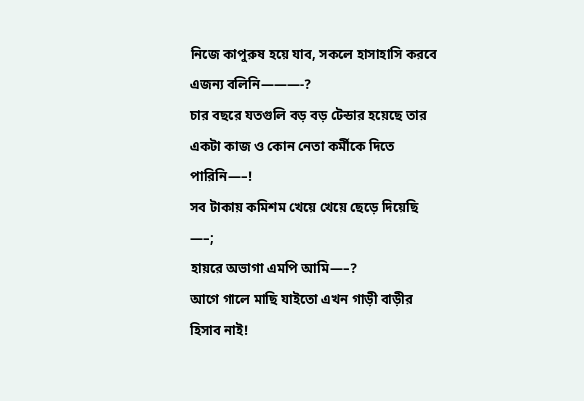নিজে কাপুরুষ হয়ে যাব, সকলে হাসাহাসি করবে এজন্য বলিনি———-?
চার বছরে যতগুলি বড় বড় টেন্ডার হয়েছে তার একটা কাজ ও কোন নেতা কর্মীকে দিতে পারিনি—–!
সব টাকায় কমিশম খেয়ে খেয়ে ছেড়ে দিয়েছি —–;
হায়রে অভাগা এমপি আমি—–?
আগে গালে মাছি যাইতো এখন গাড়ী বাড়ীর হিসাব নাই!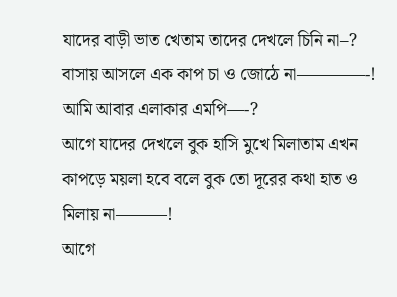যাদের বাড়ী ভাত খেতাম তাদের দেখলে চিনি না–?
বাসায় আসলে এক কাপ চা ও জোঠে না————-!
আমি আবার এলাকার এমপি—-?
আগে যাদের দেখলে বুক হাসি মুখে মিলাতাম এখন কাপড়ে ময়লা হবে বলে বুক তো দূরের কথা হাত ও মিলায় না———!
আগে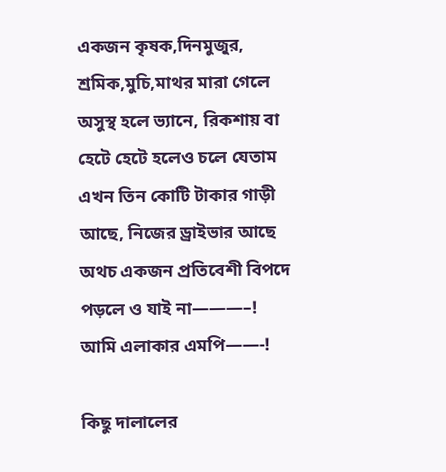একজন কৃষক,দিনমুজুর, শ্রমিক,মুচি,মাথর মারা গেলে অসুস্থ হলে ভ্যানে, রিকশায় বা হেটে হেটে হলেও চলে যেতাম এখন তিন কোটি টাকার গাড়ী আছে, নিজের ড্রাইভার আছে অথচ একজন প্রতিবেশী বিপদে পড়লে ও যাই না———–!
আমি এলাকার এমপি——-!

কিছু দালালের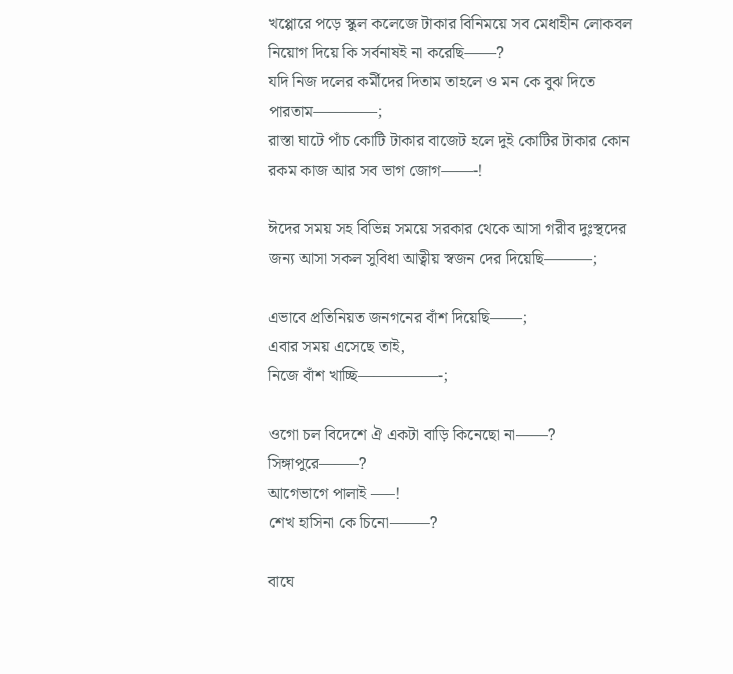খপ্পোরে পড়ে স্কুল কলেজে টাকার বিনিময়ে সব মেধাহীন লোকবল নিয়োগ দিয়ে কি সর্বনাষই না করেছি——?
যদি নিজ দলের কর্মীদের দিতাম তাহলে ও মন কে বুঝ দিতে পারতাম————;
রাস্তা ঘাটে পাঁচ কোটি টাকার বাজেট হলে দুই কোটির টাকার কোন রকম কাজ আর সব ভাগ জোগ——-!

ঈদের সময় সহ বিভিন্ন সময়ে সরকার থেকে আসা গরীব দুঃস্থদের জন্য আসা সকল সুবিধা আত্বীয় স্বজন দের দিয়েছি———;

এভাবে প্রতিনিয়ত জনগনের বাঁশ দিয়েছি——;
এবার সময় এসেছে তাই,
নিজে বাঁশ খাচ্ছি—————-;

ওগো চল বিদেশে ঐ একটা বাড়ি কিনেছো না——?
সিঙ্গাপুরে——–?
আগেভাগে পালাই —–!
শেখ হাসিনা কে চিনো——–?

বাঘে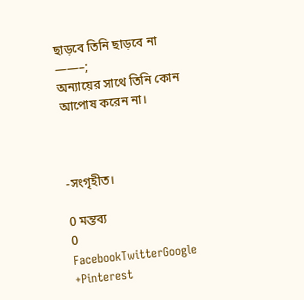ছাড়বে তিনি ছাড়বে না ——–;
অন্যায়ের সাথে তিনি কোন আপোষ করেন না।



-সংগৃহীত।

0 মন্তব্য
0 FacebookTwitterGoogle +Pinterest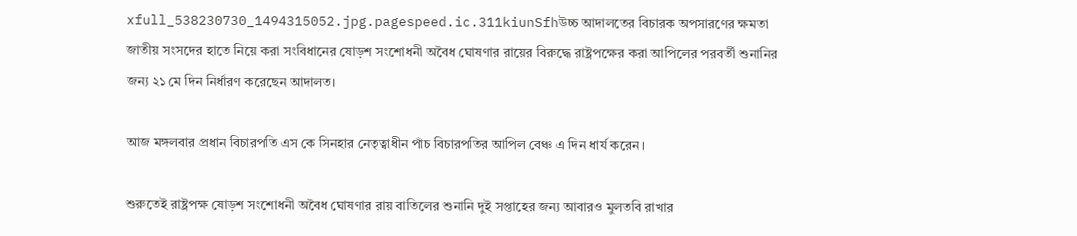xfull_538230730_1494315052.jpg.pagespeed.ic.311kiunSfhউচ্চ আদালতের বিচারক অপসারণের ক্ষমতা জাতীয় সংসদের হাতে নিয়ে করা সংবিধানের ষোড়শ সংশোধনী অবৈধ ঘোষণার রায়ের বিরুদ্ধে রাষ্ট্রপক্ষের করা আপিলের পরবর্তী শুনানির জন্য ২১ মে দিন নির্ধারণ করেছেন আদালত।

আজ মঙ্গলবার প্রধান বিচারপতি এস কে সিনহার নেতৃত্বাধীন পাঁচ বিচারপতির আপিল বেঞ্চ এ দিন ধার্য করেন।

শুরুতেই রাষ্ট্রপক্ষ ষোড়শ সংশোধনী অবৈধ ঘোষণার রায় বাতিলের শুনানি দুই সপ্তাহের জন্য আবারও মুলতবি রাখার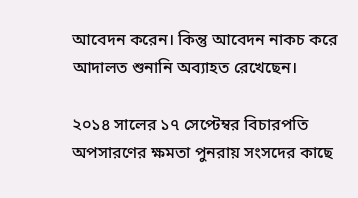আবেদন করেন। কিন্তু আবেদন নাকচ করে আদালত শুনানি অব্যাহত রেখেছেন।

২০১৪ সালের ১৭ সেপ্টেম্বর বিচারপতি অপসারণের ক্ষমতা পুনরায় সংসদের কাছে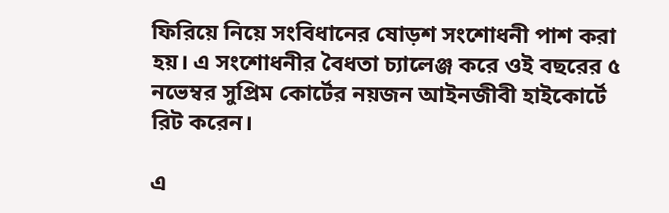ফিরিয়ে নিয়ে সংবিধানের ষোড়শ সংশোধনী পাশ করা হয়। এ সংশোধনীর বৈধতা চ্যালেঞ্জ করে ওই বছরের ৫ নভেম্বর সুপ্রিম কোর্টের নয়জন আইনজীবী হাইকোর্টে রিট করেন।

এ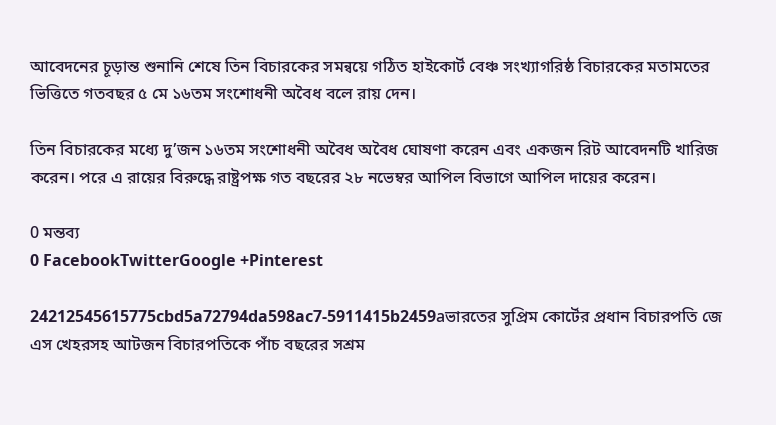আবেদনের চূড়ান্ত শুনানি শেষে তিন বিচারকের সমন্বয়ে গঠিত হাইকোর্ট বেঞ্চ সংখ্যাগরিষ্ঠ বিচারকের মতামতের ভিত্তিতে গতবছর ৫ মে ১৬তম সংশোধনী অবৈধ বলে রায় দেন।

তিন বিচারকের মধ্যে দু’জন ১৬তম সংশোধনী অবৈধ অবৈধ ঘোষণা করেন এবং একজন রিট আবেদনটি খারিজ করেন। পরে এ রায়ের বিরুদ্ধে রাষ্ট্রপক্ষ গত বছরের ২৮ নভেম্বর আপিল বিভাগে আপিল দায়ের করেন।

0 মন্তব্য
0 FacebookTwitterGoogle +Pinterest

24212545615775cbd5a72794da598ac7-5911415b2459aভারতের সুপ্রিম কোর্টের প্রধান বিচারপতি জে এস খেহরসহ আটজন বিচারপতিকে পাঁচ বছরের সশ্রম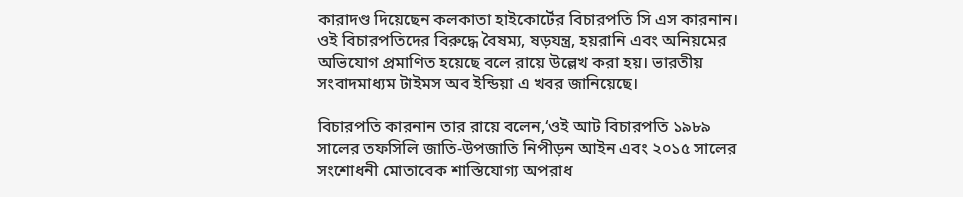কারাদণ্ড দিয়েছেন কলকাতা হাইকোর্টের বিচারপতি সি এস কারনান। ওই বিচারপতিদের বিরুদ্ধে বৈষম্য, ষড়যন্ত্র, হয়রানি এবং অনিয়মের অভিযোগ প্রমাণিত হয়েছে বলে রায়ে উল্লেখ করা হয়। ভারতীয় সংবাদমাধ্যম টাইমস অব ইন্ডিয়া এ খবর জানিয়েছে।

বিচারপতি কারনান তার রায়ে বলেন,‘ওই আট বিচারপতি ১৯৮৯ সালের তফসিলি জাতি-উপজাতি নিপীড়ন আইন এবং ২০১৫ সালের সংশোধনী মোতাবেক শাস্তিযোগ্য অপরাধ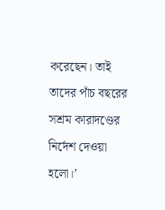করেছেন। তাই তাদের পাঁচ বছরের সশ্রম কারাদণ্ডের নির্দেশ দেওয়া হলো।’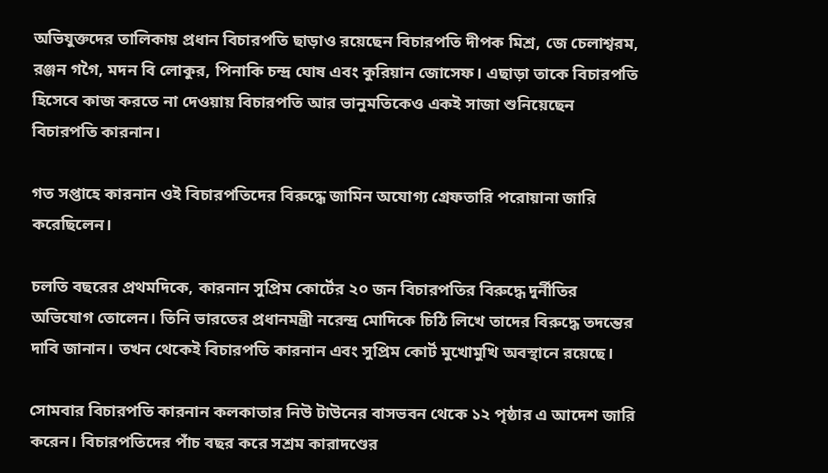অভিযুক্তদের তালিকায় প্রধান বিচারপতি ছাড়াও রয়েছেন বিচারপতি দীপক মিশ্র, জে চেলাশ্বরম, রঞ্জন গগৈ, মদন বি লোকুর, পিনাকি চন্দ্র ঘোষ এবং কুরিয়ান জোসেফ। এছাড়া তাকে বিচারপতি হিসেবে কাজ করতে না দেওয়ায় বিচারপতি আর ভানুমতিকেও একই সাজা শুনিয়েছেন বিচারপতি কারনান।

গত সপ্তাহে কারনান ওই বিচারপতিদের বিরুদ্ধে জামিন অযোগ্য গ্রেফতারি পরোয়ানা জারি করেছিলেন।

চলতি বছরের প্রথমদিকে, কারনান সুপ্রিম কোর্টের ২০ জন বিচারপতির বিরুদ্ধে দুর্নীতির অভিযোগ তোলেন। তিনি ভারতের প্রধানমন্ত্রী নরেন্দ্র মোদিকে চিঠি লিখে তাদের বিরুদ্ধে তদন্তের দাবি জানান। তখন থেকেই বিচারপতি কারনান এবং সুপ্রিম কোর্ট মুখোমুখি অবস্থানে রয়েছে।

সোমবার বিচারপতি কারনান কলকাতার নিউ টাউনের বাসভবন থেকে ১২ পৃষ্ঠার এ আদেশ জারি করেন। বিচারপতিদের পাঁচ বছর করে সশ্রম কারাদণ্ডের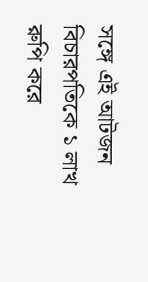সঙ্গে এই আটজন বিচারপতিকে ১ লাখ রুপি করে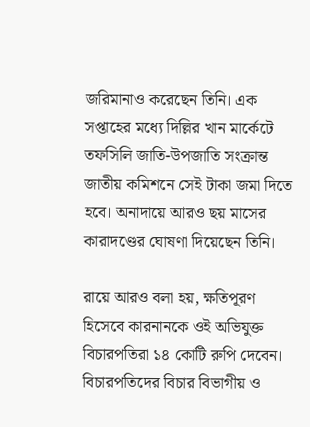জরিমানাও করেছেন তিনি। এক সপ্তাহের মধ্যে দিল্লির খান মার্কেটে তফসিলি জাতি-উপজাতি সংক্রান্ত জাতীয় কমিশনে সেই টাকা জমা দিতে হবে। অনাদায়ে আরও ছয় মাসের কারাদণ্ডের ঘোষণা দিয়েছেন তিনি।

রায়ে আরও বলা হয়, ক্ষতিপূরণ হিসেবে কারনানকে ওই অভিযুক্ত বিচারপতিরা ১৪ কোটি রুপি দেবেন। বিচারপতিদের বিচার বিভাগীয় ও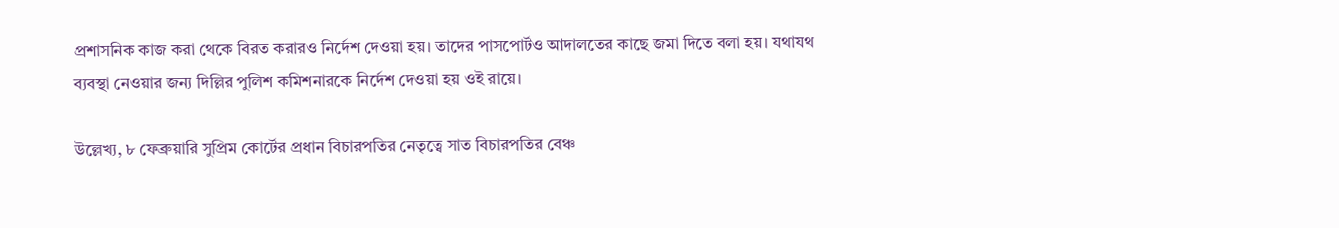প্রশাসনিক কাজ করা থেকে বিরত করারও নির্দেশ দেওয়া হয়। তাদের পাসপোর্টও আদালতের কাছে জমা দিতে বলা হয়। যথাযথ ব্যবস্থা নেওয়ার জন্য দিল্লির পুলিশ কমিশনারকে নির্দেশ দেওয়া হয় ওই রায়ে।

উল্লেখ্য, ৮ ফেব্রুয়ারি সুপ্রিম কোর্টের প্রধান বিচারপতির নেতৃত্বে সাত বিচারপতির বেঞ্চ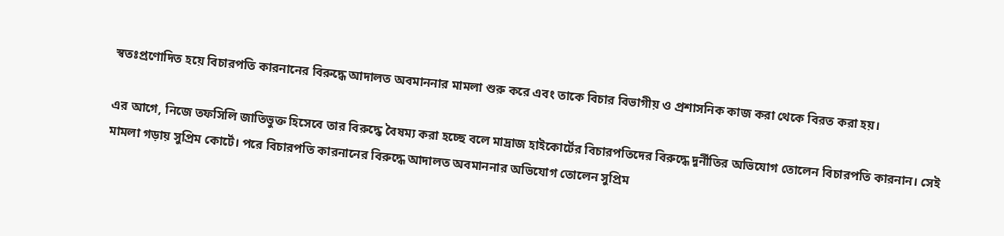স্বতঃপ্রণোদিত হয়ে বিচারপতি কারনানের বিরুদ্ধে আদালত অবমাননার মামলা শুরু করে এবং তাকে বিচার বিভাগীয় ও প্রশাসনিক কাজ করা থেকে বিরত করা হয়।

এর আগে, নিজে তফসিলি জাতিভুক্ত হিসেবে তার বিরুদ্ধে বৈষম্য করা হচ্ছে বলে মাদ্রাজ হাইকোর্টের বিচারপতিদের বিরুদ্ধে দুর্নীতির অভিযোগ তোলেন বিচারপতি কারনান। সেই মামলা গড়ায় সুপ্রিম কোর্টে। পরে বিচারপতি কারনানের বিরুদ্ধে আদালত অবমাননার অভিযোগ তোলেন সুপ্রিম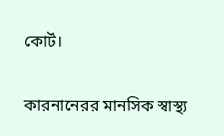কোর্ট।

কারনানেরর মানসিক স্বাস্থ্য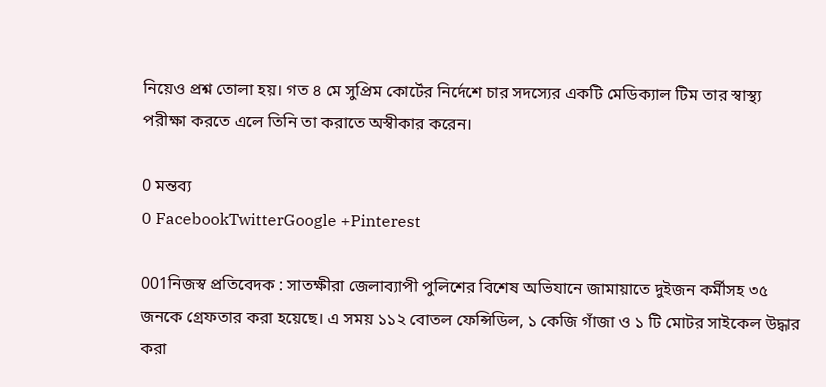নিয়েও প্রশ্ন তোলা হয়। গত ৪ মে সুপ্রিম কোর্টের নির্দেশে চার সদস্যের একটি মেডিক্যাল টিম তার স্বাস্থ্য পরীক্ষা করতে এলে তিনি তা করাতে অস্বীকার করেন।

0 মন্তব্য
0 FacebookTwitterGoogle +Pinterest

001নিজস্ব প্রতিবেদক : সাতক্ষীরা জেলাব্যাপী পুলিশের বিশেষ অভিযানে জামায়াতে দুইজন কর্মীসহ ৩৫ জনকে গ্রেফতার করা হয়েছে। এ সময় ১১২ বোতল ফেন্সিডিল, ১ কেজি গাঁজা ও ১ টি মোটর সাইকেল উদ্ধার করা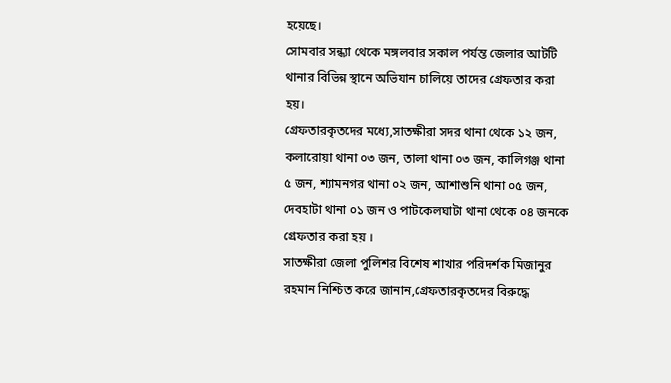হয়েছে।
সোমবার সন্ধ্যা থেকে মঙ্গলবার সকাল পর্যন্ত জেলার আটটি থানার বিভিন্ন স্থানে অভিযান চালিয়ে তাদের গ্রেফতার করা হয়।
গ্রেফতারকৃতদের মধ্যে,সাতক্ষীরা সদর থানা থেকে ১২ জন, কলারোয়া থানা ০৩ জন, তালা থানা ০৩ জন, কালিগঞ্জ থানা ৫ জন, শ্যামনগর থানা ০২ জন, আশাশুনি থানা ০৫ জন, দেবহাটা থানা ০১ জন ও পাটকেলঘাটা থানা থেকে ০৪ জনকে গ্রেফতার করা হয় ।
সাতক্ষীরা জেলা পুলিশর বিশেষ শাখার পরিদর্শক মিজানুর রহমান নিশ্চিত করে জানান,গ্রেফতারকৃতদের বিরুদ্ধে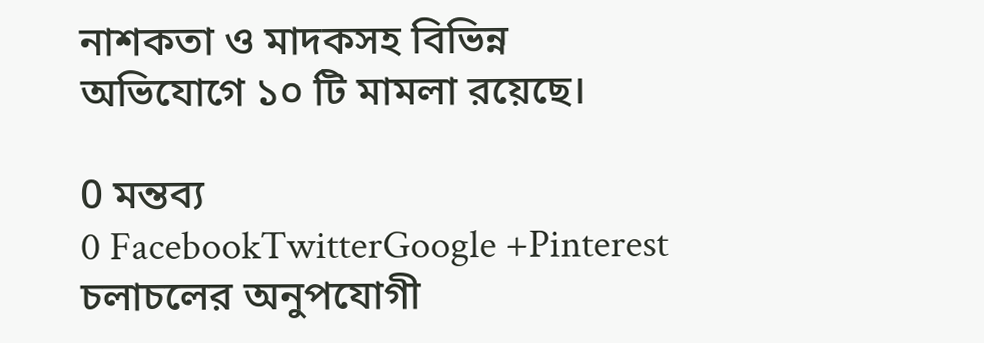নাশকতা ও মাদকসহ বিভিন্ন অভিযোগে ১০ টি মামলা রয়েছে।

0 মন্তব্য
0 FacebookTwitterGoogle +Pinterest
চলাচলের অনুপযোগী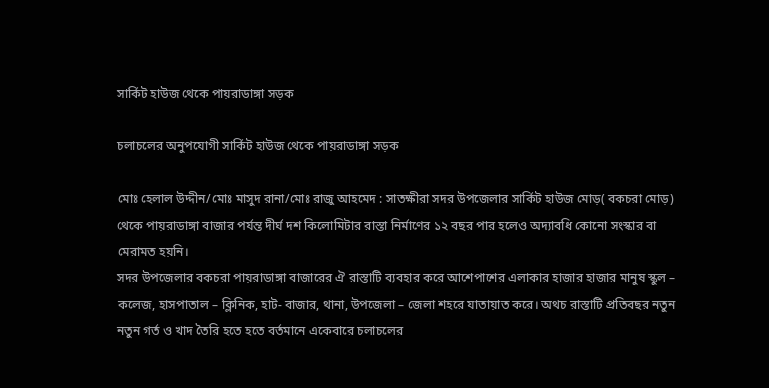সার্কিট হাউজ থেকে পায়রাডাঙ্গা সড়ক

চলাচলের অনুপযোগী সার্কিট হাউজ থেকে পায়রাডাঙ্গা সড়ক

মোঃ হেলাল উদ্দীন/মোঃ মাসুদ রানা/মোঃ রাজু আহমেদ : সাতক্ষীরা সদর উপজেলার সার্কিট হাউজ মোড়( বকচরা মোড়) থেকে পায়রাডাঙ্গা বাজার পর্যন্ত দীর্ঘ দশ কিলোমিটার রাস্তা নির্মাণের ১২ বছর পার হলেও অদ্যাবধি কোনো সংস্কার বা মেরামত হয়নি।
সদর উপজেলার বকচরা পায়রাডাঙ্গা বাজারের ঐ রাস্তাটি ব্যবহার করে আশেপাশের এলাকার হাজার হাজার মানুষ স্কুল – কলেজ, হাসপাতাল – ক্লিনিক, হাট- বাজার, থানা, উপজেলা – জেলা শহরে যাতায়াত করে। অথচ রাস্তাটি প্রতিবছর নতুন নতুন গর্ত ও খাদ তৈরি হতে হতে বর্তমানে একেবারে চলাচলের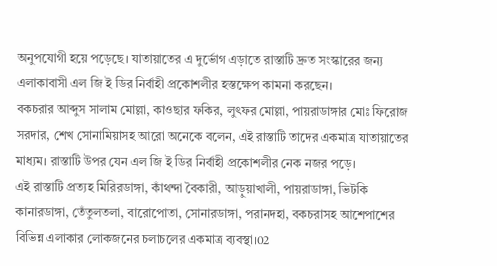অনুপযোগী হয়ে পড়েছে। যাতায়াতের এ দুর্ভোগ এড়াতে রাস্তাটি দ্রুত সংস্কারের জন্য এলাকাবাসী এল জি ই ডির নির্বাহী প্রকোশলীর হস্তক্ষেপ কামনা করছেন।
বকচরার আব্দুস সালাম মোল্লা, কাওছার ফকির, লুৎফর মোল্লা, পায়রাডাঙ্গার মোঃ ফিরোজ সরদার, শেখ সোনামিয়াসহ আরো অনেকে বলেন, এই রাস্তাটি তাদের একমাত্র যাতায়াতের মাধ্যম। রাস্তাটি উপর যেন এল জি ই ডির নির্বাহী প্রকোশলীর নেক নজর পড়ে।
এই রাস্তাটি প্রত্যহ মিরিরডাঙ্গা, কাঁথন্দা বৈকারী, আড়ুয়াখালী, পায়রাডাঙ্গা, ভিটকি কানারডাঙ্গা, তেঁতুলতলা, বারোপোতা, সোনারডাঙ্গা, পরানদহা, বকচরাসহ আশেপাশের বিভিন্ন এলাকার লোকজনের চলাচলের একমাত্র ব্যবস্থা।02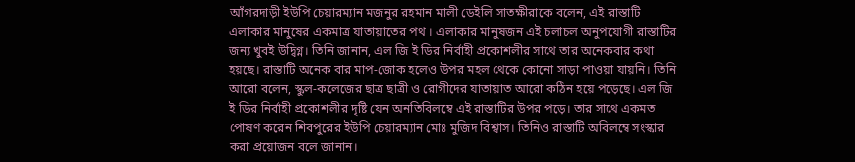আঁগরদাড়ী ইউপি চেয়ারম্যান মজনুর রহমান মালী ডেইলি সাতক্ষীরাকে বলেন, এই রাস্তাটি এলাকার মানুষের একমাত্র যাতায়াতের পথ । এলাকার মানুষজন এই চলাচল অনুপযোগী রাস্তাটির জন্য খুবই উদ্বিগ্ন। তিনি জানান, এল জি ই ডির নির্বাহী প্রকোশলীর সাথে তার অনেকবার কথা হয়ছে। রাস্তাটি অনেক বার মাপ-জোক হলেও উপর মহল থেকে কোনো সাড়া পাওয়া যায়নি। তিনি আরো বলেন, স্কুল-কলেজের ছাত্র ছাত্রী ও রোগীদের যাতায়াত আরো কঠিন হয়ে পড়েছে। এল জি ই ডির নির্বাহী প্রকোশলীর দৃষ্টি যেন অনতিবিলম্বে এই রাস্তাটির উপর পড়ে। তার সাথে একমত পোষণ করেন শিবপুরের ইউপি চেয়ারম্যান মোঃ মুজিদ বিশ্বাস। তিনিও রাস্তাটি অবিলম্বে সংস্কার করা প্রয়োজন বলে জানান।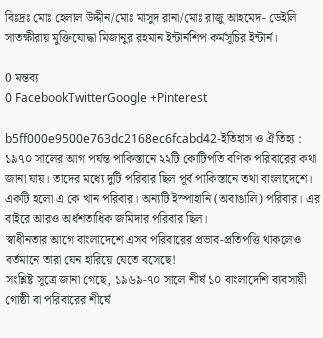বিঃদ্রঃ মোঃ হেলাল উদ্দীন/মোঃ মাসুদ রানা/মোঃ রাজু আহমেদ- ডেইলি সাতক্ষীরায় মুক্তিযোদ্ধা মিজানুর রহমান ইন্টার্নশিপ কর্মসূচির ইন্টার্ন।

0 মন্তব্য
0 FacebookTwitterGoogle +Pinterest

b5ff000e9500e763dc2168ec6fcabd42-ইতিহাস ও ঐতিহ্য : ১৯৭০ সালের আগ পর্যন্ত পাকিস্তানে ২২টি কোটিপতি বণিক পরিবারের কথা জানা যায়। তাদের মধ্যে দুটি পরিবার ছিল পূর্ব পাকিস্তানে তথা বাংলাদেশে। একটি হলো এ কে খান পরিবার। অন্যটি ইস্পাহানি (অবাঙালি) পরিবার। এর বাইরে আরও অর্ধশতাধিক জমিদার পরিবার ছিল।
স্বাধীনতার আগে বাংলাদেশে এসব পরিবারের প্রভাব-প্রতিপত্তি থাকলেও বর্তমানে তারা যেন হারিয়ে যেতে বসেছে!
সংশ্লিষ্ট সূত্রে জানা গেছে, ১৯৬৯-৭০ সালে শীর্ষ ১০ বাংলাদেশি ব্যবসায়ী গোষ্ঠী বা পরিবারের শীর্ষে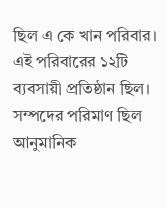ছিল এ কে খান পরিবার। এই পরিবারের ১২টি ব্যবসায়ী প্রতিষ্ঠান ছিল। সম্পদের পরিমাণ ছিল আনুমানিক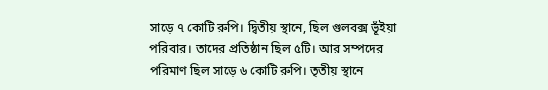সাড়ে ৭ কোটি রুপি। দ্বিতীয় স্থানে, ছিল গুলবক্স ভূঁইয়া পরিবার। তাদের প্রতিষ্ঠান ছিল ৫টি। আর সম্পদের পরিমাণ ছিল সাড়ে ৬ কোটি রুপি। তৃতীয় স্থানে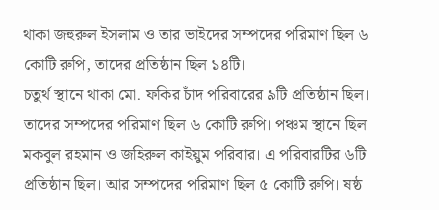থাকা জহুরুল ইসলাম ও তার ভাইদের সম্পদের পরিমাণ ছিল ৬ কোটি রুপি, তাদের প্রতিষ্ঠান ছিল ১৪টি।
চতুর্থ স্থানে থাকা মো. ফকির চাঁদ পরিবারের ৯টি প্রতিষ্ঠান ছিল। তাদের সম্পদের পরিমাণ ছিল ৬ কোটি রুপি। পঞ্চম স্থানে ছিল মকবুল রহমান ও জহিরুল কাইয়ুম পরিবার। এ পরিবারটির ৬টি প্রতিষ্ঠান ছিল। আর সম্পদের পরিমাণ ছিল ৫ কোটি রুপি। ষষ্ঠ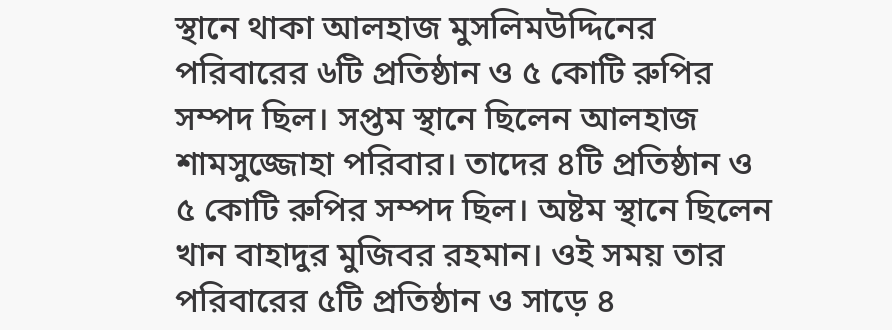স্থানে থাকা আলহাজ মুসলিমউদ্দিনের পরিবারের ৬টি প্রতিষ্ঠান ও ৫ কোটি রুপির সম্পদ ছিল। সপ্তম স্থানে ছিলেন আলহাজ শামসুজ্জোহা পরিবার। তাদের ৪টি প্রতিষ্ঠান ও ৫ কোটি রুপির সম্পদ ছিল। অষ্টম স্থানে ছিলেন খান বাহাদুর মুজিবর রহমান। ওই সময় তার পরিবারের ৫টি প্রতিষ্ঠান ও সাড়ে ৪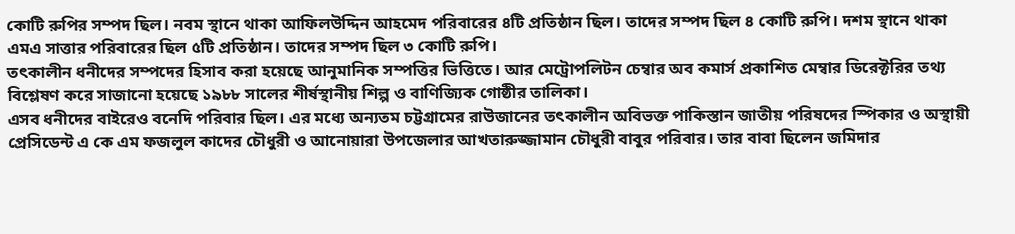কোটি রুপির সম্পদ ছিল। নবম স্থানে থাকা আফিলউদ্দিন আহমেদ পরিবারের ৪টি প্রতিষ্ঠান ছিল। তাদের সম্পদ ছিল ৪ কোটি রুপি। দশম স্থানে থাকা এমএ সাত্তার পরিবারের ছিল ৫টি প্রতিষ্ঠান। তাদের সম্পদ ছিল ৩ কোটি রুপি।
তৎকালীন ধনীদের সম্পদের হিসাব করা হয়েছে আনুমানিক সম্পত্তির ভিত্তিতে। আর মেট্রোপলিটন চেম্বার অব কমার্স প্রকাশিত মেম্বার ডিরেক্টরির তথ্য বিশ্লেষণ করে সাজানো হয়েছে ১৯৮৮ সালের শীর্ষস্থানীয় শিল্প ও বাণিজ্যিক গোষ্ঠীর তালিকা।
এসব ধনীদের বাইরেও বনেদি পরিবার ছিল। এর মধ্যে অন্যতম চট্টগ্রামের রাউজানের তৎকালীন অবিভক্ত পাকিস্তান জাতীয় পরিষদের স্পিকার ও অস্থায়ী প্রেসিডেন্ট এ কে এম ফজলুল কাদের চৌধুরী ও আনোয়ারা উপজেলার আখতারুজ্জামান চৌধুরী বাবুর পরিবার। তার বাবা ছিলেন জমিদার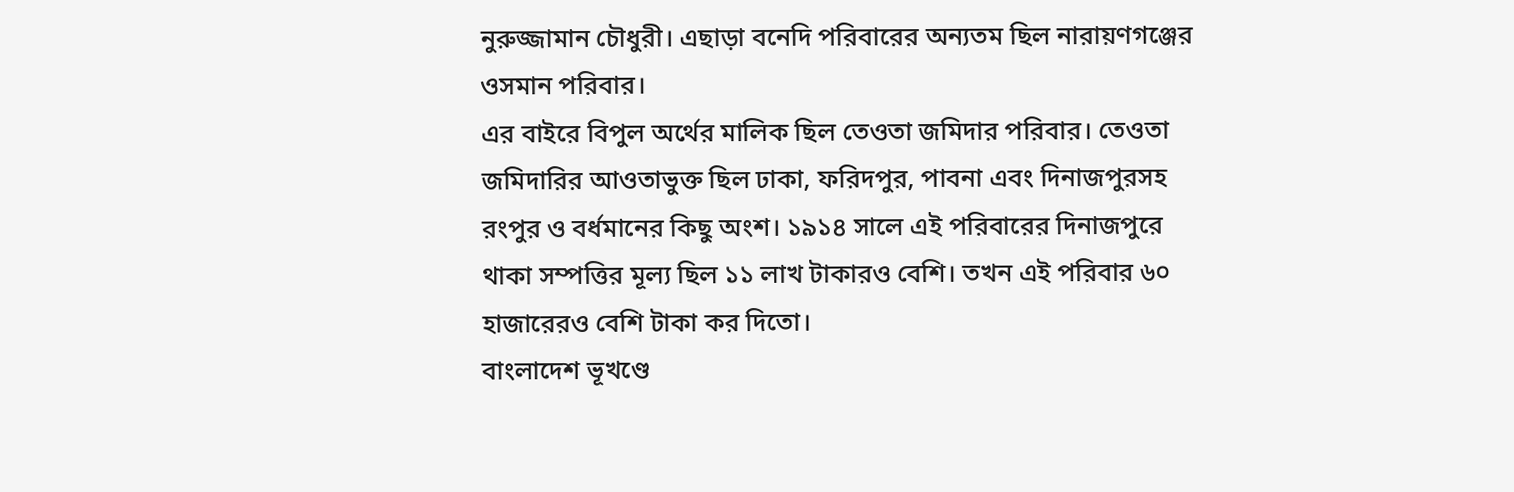নুরুজ্জামান চৌধুরী। এছাড়া বনেদি পরিবারের অন্যতম ছিল নারায়ণগঞ্জের ওসমান পরিবার।
এর বাইরে বিপুল অর্থের মালিক ছিল তেওতা জমিদার পরিবার। তেওতা জমিদারির আওতাভুক্ত ছিল ঢাকা, ফরিদপুর, পাবনা এবং দিনাজপুরসহ রংপুর ও বর্ধমানের কিছু অংশ। ১৯১৪ সালে এই পরিবারের দিনাজপুরে থাকা সম্পত্তির মূল্য ছিল ১১ লাখ টাকারও বেশি। তখন এই পরিবার ৬০ হাজারেরও বেশি টাকা কর দিতো।
বাংলাদেশ ভূখণ্ডে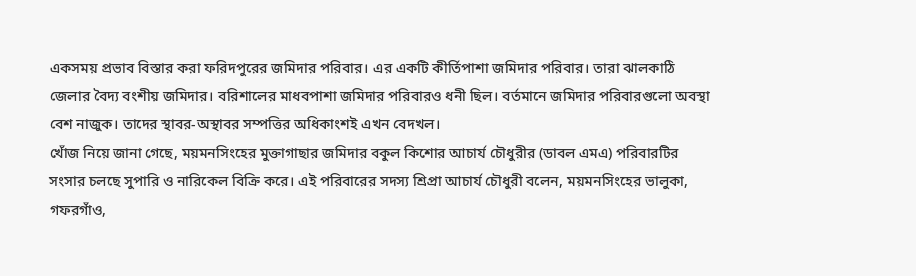একসময় প্রভাব বিস্তার করা ফরিদপুরের জমিদার পরিবার। এর একটি কীর্তিপাশা জমিদার পরিবার। তারা ঝালকাঠি জেলার বৈদ্য বংশীয় জমিদার। বরিশালের মাধবপাশা জমিদার পরিবারও ধনী ছিল। বর্তমানে জমিদার পরিবারগুলো অবস্থা বেশ নাজুক। তাদের স্থাবর-অস্থাবর সম্পত্তির অধিকাংশই এখন বেদখল।
খোঁজ নিয়ে জানা গেছে, ময়মনসিংহের মুক্তাগাছার জমিদার বকুল কিশোর আচার্য চৌধুরীর (ডাবল এমএ) পরিবারটির সংসার চলছে সুপারি ও নারিকেল বিক্রি করে। এই পরিবারের সদস্য শ্রিপ্রা আচার্য চৌধুরী বলেন, ময়মনসিংহের ভালুকা, গফরগাঁও,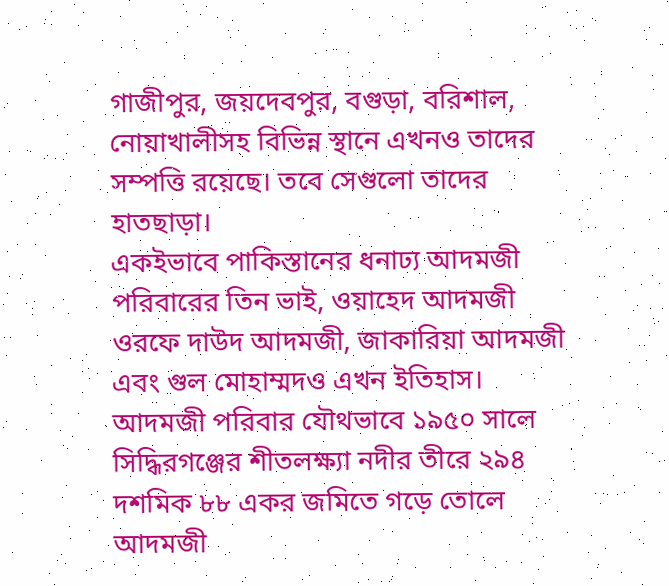গাজীপুর, জয়দেবপুর, বগুড়া, বরিশাল, নোয়াখালীসহ বিভিন্ন স্থানে এখনও তাদের সম্পত্তি রয়েছে। তবে সেগুলো তাদের হাতছাড়া।
একইভাবে পাকিস্তানের ধনাঢ্য আদমজী পরিবারের তিন ভাই, ওয়াহেদ আদমজী ওরফে দাউদ আদমজী, জাকারিয়া আদমজী এবং গুল মোহাম্মদও এখন ইতিহাস। আদমজী পরিবার যৌথভাবে ১৯৫০ সালে সিদ্ধিরগঞ্জের শীতলক্ষ্যা নদীর তীরে ২৯৪ দশমিক ৮৮ একর জমিতে গড়ে তোলে আদমজী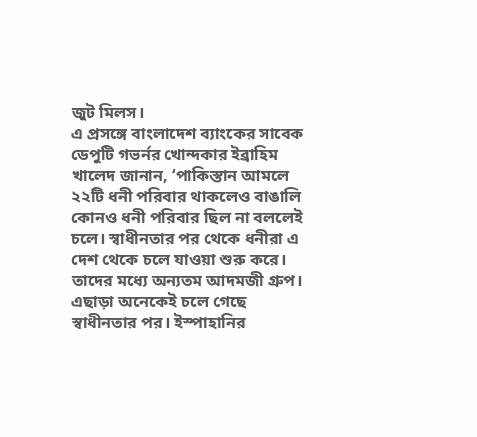জুট মিলস।
এ প্রসঙ্গে বাংলাদেশ ব্যাংকের সাবেক ডেপুটি গভর্নর খোন্দকার ইব্রাহিম খালেদ জানান, ‘পাকিস্তান আমলে ২২টি ধনী পরিবার থাকলেও বাঙালি কোনও ধনী পরিবার ছিল না বললেই চলে। স্বাধীনতার পর থেকে ধনীরা এ দেশ থেকে চলে যাওয়া শুরু করে। তাদের মধ্যে অন্যতম আদমজী গ্রুপ। এছাড়া অনেকেই চলে গেছে স্বাধীনতার পর। ইস্পাহানির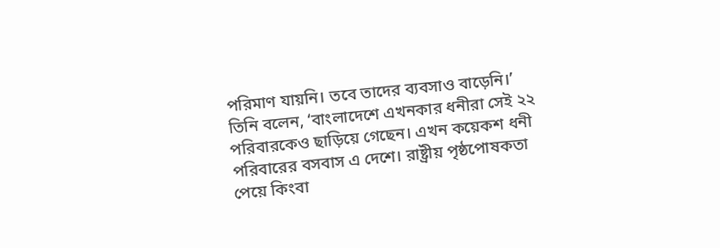পরিমাণ যায়নি। তবে তাদের ব্যবসাও বাড়েনি।’
তিনি বলেন, ‘বাংলাদেশে এখনকার ধনীরা সেই ২২ পরিবারকেও ছাড়িয়ে গেছেন। এখন কয়েকশ ধনী পরিবারের বসবাস এ দেশে। রাষ্ট্রীয় পৃষ্ঠপোষকতা পেয়ে কিংবা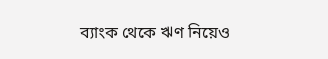ব্যাংক থেকে ঋণ নিয়েও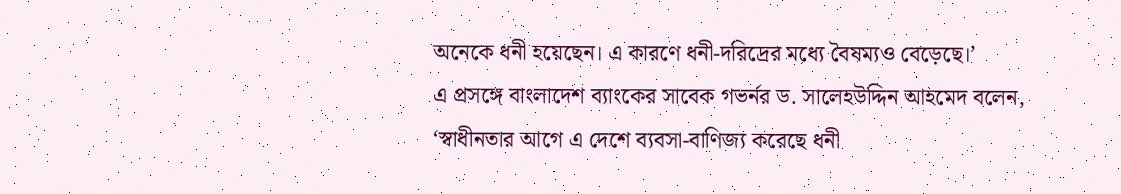অনেকে ধনী হয়েছেন। এ কারণে ধনী-দরিদ্রের মধ্যে বৈষম্যও বেড়েছে।’
এ প্রসঙ্গে বাংলাদেশ ব্যাংকের সাবেক গভর্নর ড. সালেহউদ্দিন আহমেদ বলেন, ‘স্বাধীনতার আগে এ দেশে ব্যবসা-বাণিজ্য করেছে ধনী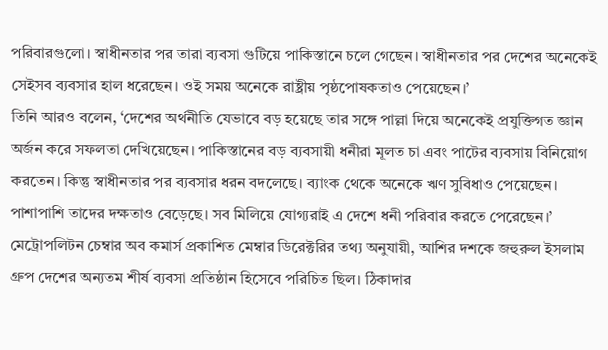পরিবারগুলো। স্বাধীনতার পর তারা ব্যবসা গুটিয়ে পাকিস্তানে চলে গেছেন। স্বাধীনতার পর দেশের অনেকেই সেইসব ব্যবসার হাল ধরেছেন। ওই সময় অনেকে রাষ্ট্রীয় পৃষ্ঠপোষকতাও পেয়েছেন।’
তিনি আরও বলেন, ‘দেশের অর্থনীতি যেভাবে বড় হয়েছে তার সঙ্গে পাল্লা দিয়ে অনেকেই প্রযুক্তিগত জ্ঞান অর্জন করে সফলতা দেখিয়েছেন। পাকিস্তানের বড় ব্যবসায়ী ধনীরা মূলত চা এবং পাটের ব্যবসায় বিনিয়োগ করতেন। কিন্তু স্বাধীনতার পর ব্যবসার ধরন বদলেছে। ব্যাংক থেকে অনেকে ঋণ সুবিধাও পেয়েছেন। পাশাপাশি তাদের দক্ষতাও বেড়েছে। সব মিলিয়ে যোগ্যরাই এ দেশে ধনী পরিবার করতে পেরেছেন।’
মেট্রোপলিটন চেম্বার অব কমার্স প্রকাশিত মেম্বার ডিরেক্টরির তথ্য অনুযায়ী, আশির দশকে জহুরুল ইসলাম গ্রুপ দেশের অন্যতম শীর্ষ ব্যবসা প্রতিষ্ঠান হিসেবে পরিচিত ছিল। ঠিকাদার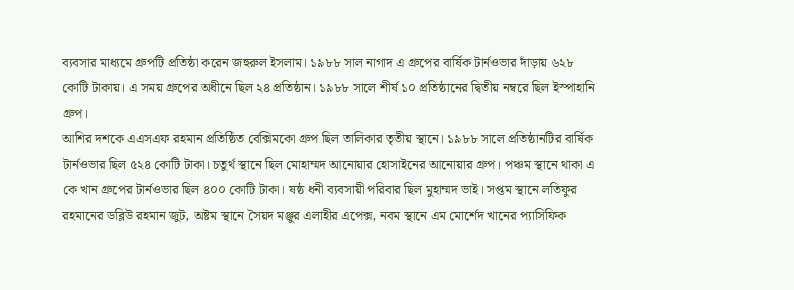ব্যবসার মাধ্যমে গ্রুপটি প্রতিষ্ঠা করেন জহুরুল ইসলাম। ১৯৮৮ সাল নাগাদ এ গ্রুপের বার্ষিক টার্নওভার দাঁড়ায় ৬২৮ কোটি টাকায়। এ সময় গ্রুপের অধীনে ছিল ২৪ প্রতিষ্ঠান। ১৯৮৮ সালে শীর্ষ ১০ প্রতিষ্ঠানের দ্বিতীয় নম্বরে ছিল ইস্পাহানি গ্রুপ।
আশির দশকে এএসএফ রহমান প্রতিষ্ঠিত বেক্সিমকো গ্রুপ ছিল তালিকার তৃতীয় স্থানে। ১৯৮৮ সালে প্রতিষ্ঠানটির বার্ষিক টার্নওভার ছিল ৫২৪ কোটি টাকা। চতুর্থ স্থানে ছিল মোহাম্মদ আনোয়ার হোসাইনের আনোয়ার গ্রুপ। পঞ্চম স্থানে থাকা এ কে খান গ্রুপের টার্নওভার ছিল ৪০০ কোটি টাকা। ষষ্ঠ ধনী ব্যবসায়ী পরিবার ছিল মুহাম্মদ ভাই। সপ্তম স্থানে লতিফুর রহমানের ডব্লিউ রহমান জুট, অষ্টম স্থানে সৈয়দ মঞ্জুর এলাহীর এপেক্স, নবম স্থানে এম মোর্শেদ খানের প্যাসিফিক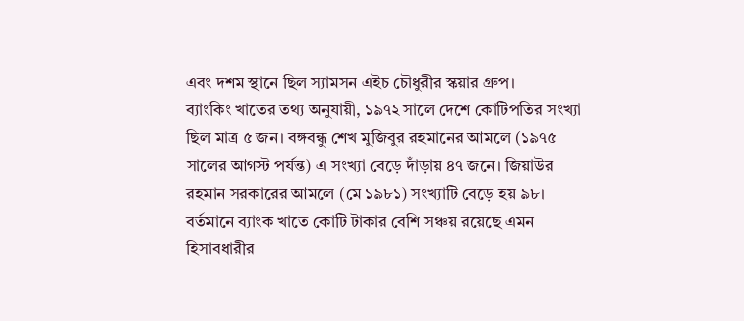এবং দশম স্থানে ছিল স্যামসন এইচ চৌধুরীর স্কয়ার গ্রুপ।
ব্যাংকিং খাতের তথ্য অনুযায়ী, ১৯৭২ সালে দেশে কোটিপতির সংখ্যা ছিল মাত্র ৫ জন। বঙ্গবন্ধু শেখ মুজিবুর রহমানের আমলে (১৯৭৫ সালের আগস্ট পর্যন্ত) এ সংখ্যা বেড়ে দাঁড়ায় ৪৭ জনে। জিয়াউর রহমান সরকারের আমলে (মে ১৯৮১) সংখ্যাটি বেড়ে হয় ৯৮। বর্তমানে ব্যাংক খাতে কোটি টাকার বেশি সঞ্চয় রয়েছে এমন হিসাবধারীর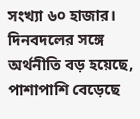সংখ্যা ৬০ হাজার। দিনবদলের সঙ্গে অর্থনীতি বড় হয়েছে, পাশাপাশি বেড়েছে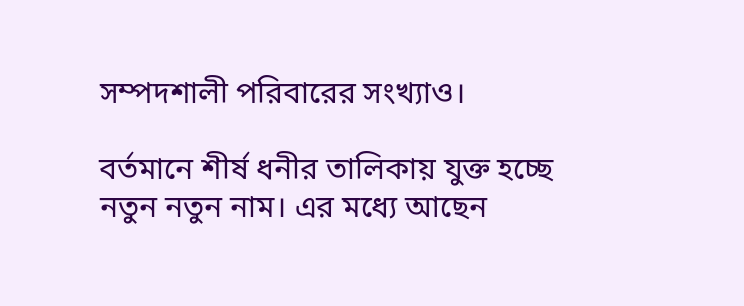সম্পদশালী পরিবারের সংখ্যাও।

বর্তমানে শীর্ষ ধনীর তালিকায় যুক্ত হচ্ছে নতুন নতুন নাম। এর মধ্যে আছেন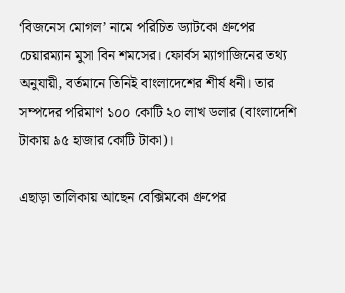‘বিজনেস মোগল’ নামে পরিচিত ড্যাটকো গ্রুপের চেয়ারম্যান মুসা বিন শমসের। ফোর্বস ম্যাগাজিনের তথ্য অনুযায়ী, বর্তমানে তিনিই বাংলাদেশের শীর্ষ ধনী। তার সম্পদের পরিমাণ ১০০ কোটি ২০ লাখ ডলার (বাংলাদেশি টাকায় ৯৫ হাজার কোটি টাকা)।

এছাড়া তালিকায় আছেন বেক্সিমকো গ্রুপের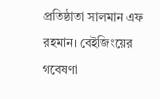প্রতিষ্ঠাতা সালমান এফ রহমান। বেইজিংয়ের গবেষণা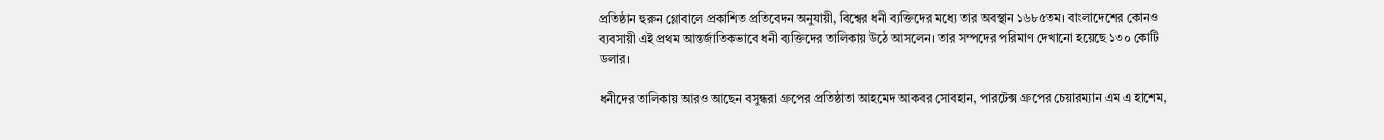প্রতিষ্ঠান হুরুন গ্লোবালে প্রকাশিত প্রতিবেদন অনুযায়ী, বিশ্বের ধনী ব্যক্তিদের মধ্যে তার অবস্থান ১৬৮৫তম। বাংলাদেশের কোনও ব্যবসায়ী এই প্রথম আন্তর্জাতিকভাবে ধনী ব্যক্তিদের তালিকায় উঠে আসলেন। তার সম্পদের পরিমাণ দেখানো হয়েছে ১৩০ কোটি ডলার।

ধনীদের তালিকায় আরও আছেন বসুন্ধরা গ্রুপের প্রতিষ্ঠাতা আহমেদ আকবর সোবহান, পারটেক্স গ্রুপের চেয়ারম্যান এম এ হাশেম,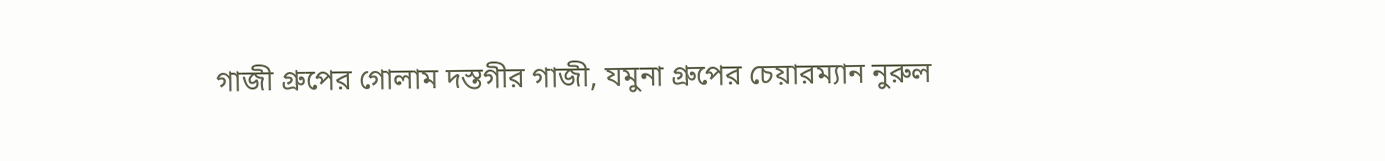গাজী গ্রুপের গোলাম দস্তগীর গাজী, যমুনা গ্রুপের চেয়ারম্যান নুরুল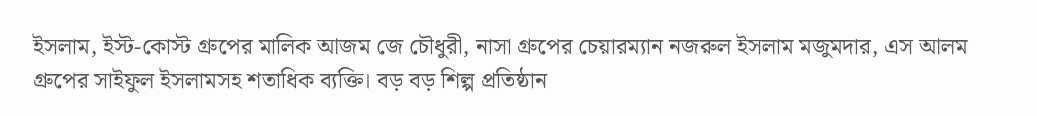ইসলাম, ইস্ট-কোস্ট গ্রুপের মালিক আজম জে চৌধুরী, নাসা গ্রুপের চেয়ারম্যান নজরুল ইসলাম মজুমদার, এস আলম গ্রুপের সাইফুল ইসলামসহ শতাধিক ব্যক্তি। বড় বড় শিল্প প্রতিষ্ঠান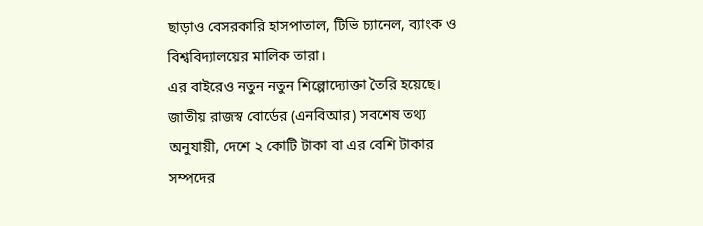ছাড়াও বেসরকারি হাসপাতাল, টিভি চ্যানেল, ব্যাংক ও বিশ্ববিদ্যালয়ের মালিক তারা।
এর বাইরেও নতুন নতুন শিল্পোদ্যোক্তা তৈরি হয়েছে। জাতীয় রাজস্ব বোর্ডের (এনবিআর) সবশেষ তথ্য অনুযায়ী, দেশে ২ কোটি টাকা বা এর বেশি টাকার সম্পদের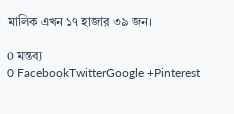মালিক এখন ১৭ হাজার ৩৯ জন।

0 মন্তব্য
0 FacebookTwitterGoogle +Pinterest